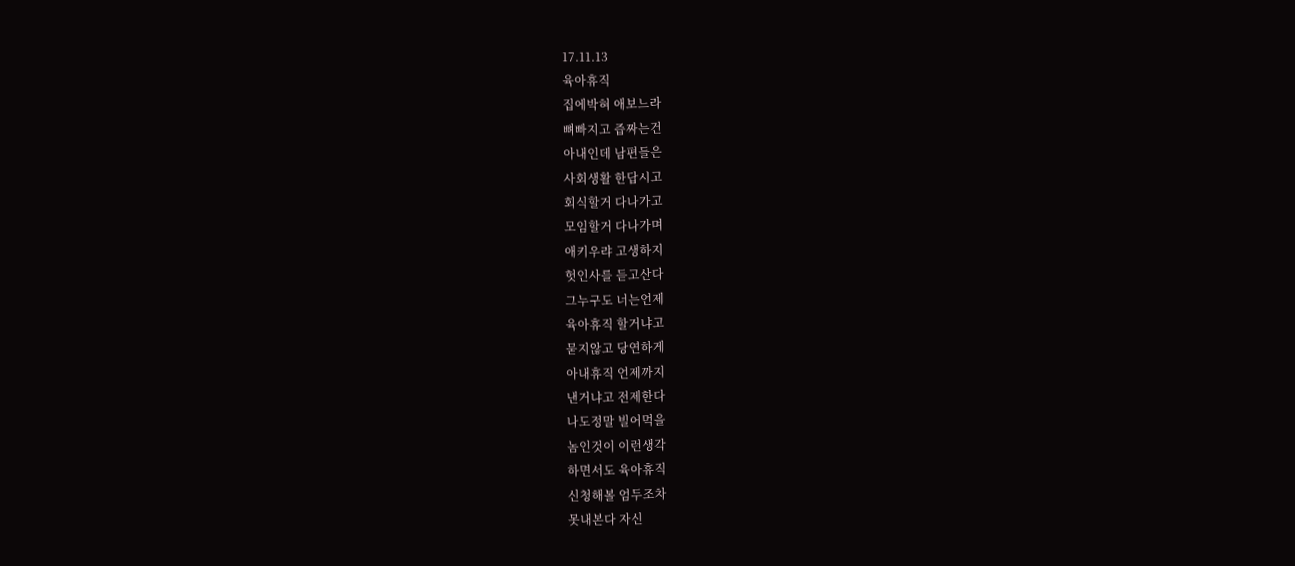17.11.13
육아휴직
집에박혀 애보느라
뼈빠지고 즙짜는건
아내인데 남편들은
사회생활 한답시고
회식할거 다나가고
모임할거 다나가며
애키우랴 고생하지
헛인사를 듣고산다
그누구도 너는언제
육아휴직 할거냐고
묻지않고 당연하게
아내휴직 언제까지
낸거냐고 전제한다
나도정말 빌어먹을
놈인것이 이런생각
하면서도 육아휴직
신청해볼 엄두조차
못내본다 자신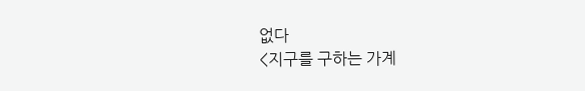없다
<지구를 구하는 가계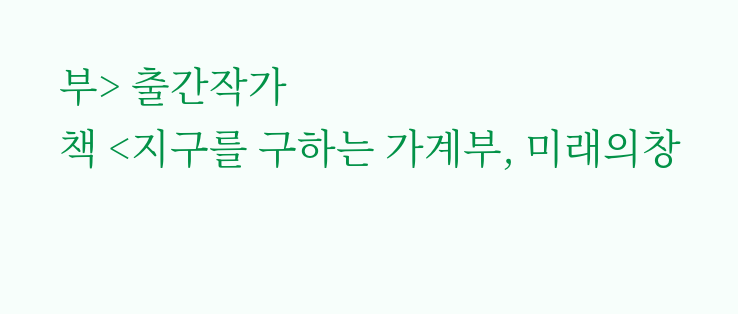부> 출간작가
책 <지구를 구하는 가계부, 미래의창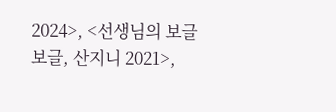2024>, <선생님의 보글보글, 산지니 2021>,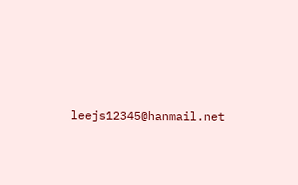leejs12345@hanmail.net